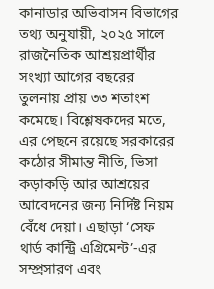কানাডার অভিবাসন বিভাগের তথ্য অনুযায়ী, ২০২৫ সালে রাজনৈতিক আশ্রয়প্রার্থীর সংখ্যা আগের বছরের তুলনায় প্রায় ৩৩ শতাংশ কমেছে। বিশ্লেষকদের মতে, এর পেছনে রয়েছে সরকারের কঠোর সীমান্ত নীতি, ভিসা কড়াকড়ি আর আশ্রয়ের আবেদনের জন্য নির্দিষ্ট নিয়ম বেঁধে দেয়া। এছাড়া ‘সেফ থার্ড কান্ট্রি এগ্রিমেন্ট’-এর সম্প্রসারণ এবং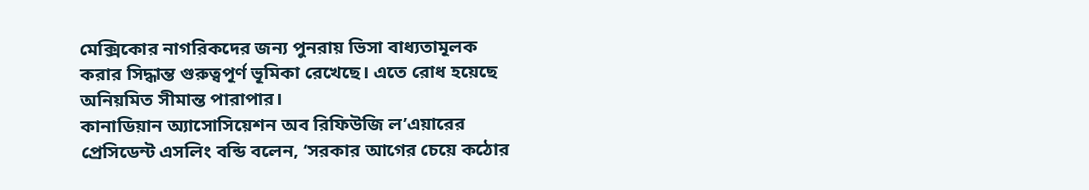মেক্সিকোর নাগরিকদের জন্য পুনরায় ভিসা বাধ্যতামূলক করার সিদ্ধান্ত গুরুত্বপূর্ণ ভূমিকা রেখেছে। এতে রোধ হয়েছে অনিয়মিত সীমান্ত পারাপার।
কানাডিয়ান অ্যাসোসিয়েশন অব রিফিউজি ল’এয়ারের প্রেসিডেন্ট এসলিং বন্ডি বলেন, ‘সরকার আগের চেয়ে কঠোর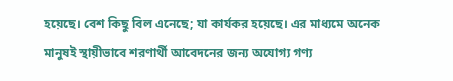হয়েছে। বেশ কিছু বিল এনেছে; যা কার্যকর হয়েছে। এর মাধ্যমে অনেক মানুষই স্থায়ীভাবে শরণার্থী আবেদনের জন্য অযোগ্য গণ্য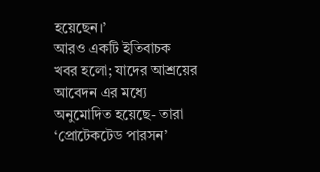হয়েছেন।’
আরও একটি ইতিবাচক খবর হলো; যাদের আশ্রয়ের আবেদন এর মধ্যে অনুমোদিত হয়েছে- তারা ‘প্রোটেকটেড পারসন’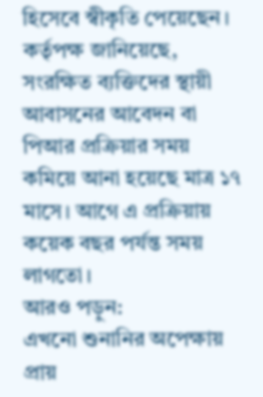হিসেবে স্বীকৃতি পেয়েছেন। কর্তৃপক্ষ জানিয়েছে, সংরক্ষিত ব্যক্তিদের স্থায়ী আবাসনের আবেদন বা পিআর প্রক্রিয়ার সময় কমিয়ে আনা হয়েছে মাত্র ১৭ মাসে। আগে এ প্রক্রিয়ায় কয়েক বছর পর্যন্ত সময় লাগতো।
আরও পড়ুন:
এখনো শুনানির অপেক্ষায় প্রায়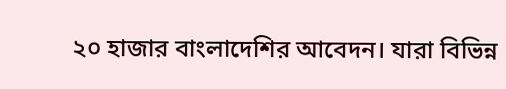২০ হাজার বাংলাদেশির আবেদন। যারা বিভিন্ন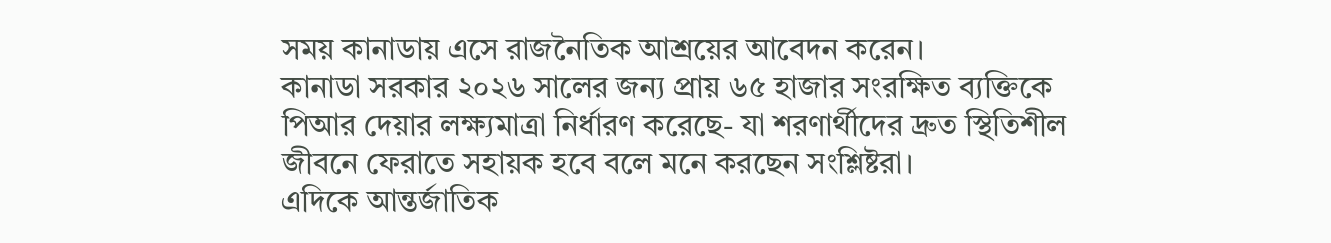সময় কানাডায় এসে রাজনৈতিক আশ্রয়ের আবেদন করেন।
কানাডা সরকার ২০২৬ সালের জন্য প্রায় ৬৫ হাজার সংরক্ষিত ব্যক্তিকে পিআর দেয়ার লক্ষ্যমাত্রা নির্ধারণ করেছে- যা শরণার্থীদের দ্রুত স্থিতিশীল জীবনে ফেরাতে সহায়ক হবে বলে মনে করছেন সংশ্লিষ্টরা।
এদিকে আন্তর্জাতিক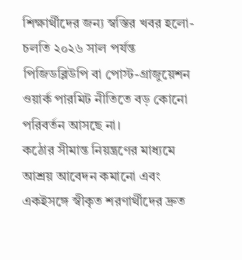শিক্ষার্থীদের জন্য স্বস্তির খবর হলো- চলতি ২০২৬ সাল পর্যন্ত পিজিডব্লিউপি বা পোস্ট-গ্রাজুয়েশন ওয়ার্ক পারমিট নীতিতে বড় কোনো পরিবর্তন আসছে না।
কঠোর সীমান্ত নিয়ন্ত্রণের মাধ্যমে আশ্রয় আবেদন কমানো এবং একইসঙ্গে স্বীকৃত শরণার্থীদের দ্রুত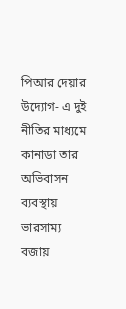পিআর দেয়ার উদ্যোগ- এ দুই নীতির মাধ্যমে কানাডা তার অভিবাসন ব্যবস্থায় ভারসাম্য বজায়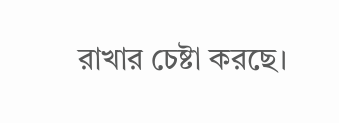রাখার চেষ্টা করছে।